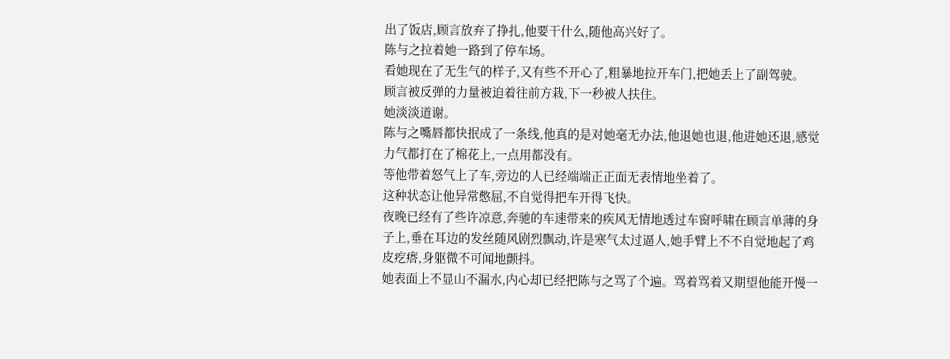出了饭店,顾言放弃了挣扎,他要干什么,随他高兴好了。
陈与之拉着她一路到了停车场。
看她现在了无生气的样子,又有些不开心了,粗暴地拉开车门,把她丢上了副驾驶。
顾言被反弹的力量被迫着往前方栽,下一秒被人扶住。
她淡淡道谢。
陈与之嘴唇都快抿成了一条线,他真的是对她毫无办法,他退她也退,他进她还退,感觉力气都打在了棉花上,一点用都没有。
等他带着怒气上了车,旁边的人已经端端正正面无表情地坐着了。
这种状态让他异常憋屈,不自觉得把车开得飞快。
夜晚已经有了些许凉意,奔驰的车速带来的疾风无情地透过车窗呼啸在顾言单薄的身子上,垂在耳边的发丝随风剧烈飘动,许是寒气太过逼人,她手臂上不不自觉地起了鸡皮疙瘩,身躯微不可闻地颤抖。
她表面上不显山不漏水,内心却已经把陈与之骂了个遍。骂着骂着又期望他能开慢一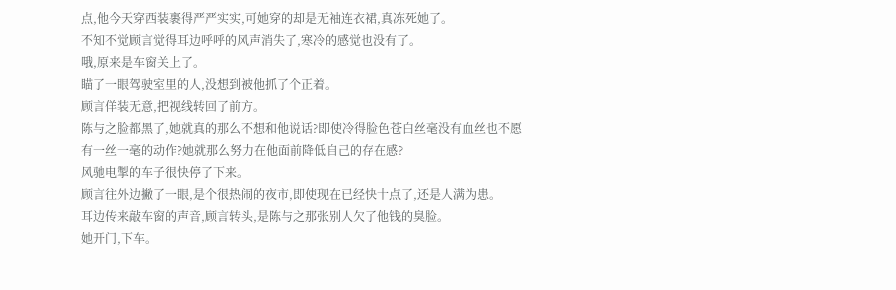点,他今天穿西装裹得严严实实,可她穿的却是无袖连衣裙,真冻死她了。
不知不觉顾言觉得耳边呼呼的风声消失了,寒冷的感觉也没有了。
哦,原来是车窗关上了。
瞄了一眼驾驶室里的人,没想到被他抓了个正着。
顾言佯装无意,把视线转回了前方。
陈与之脸都黑了,她就真的那么不想和他说话?即使冷得脸色苍白丝毫没有血丝也不愿有一丝一毫的动作?她就那么努力在他面前降低自己的存在感?
风驰电掣的车子很快停了下来。
顾言往外边撇了一眼,是个很热闹的夜市,即使现在已经快十点了,还是人满为患。
耳边传来敲车窗的声音,顾言转头,是陈与之那张别人欠了他钱的臭脸。
她开门,下车。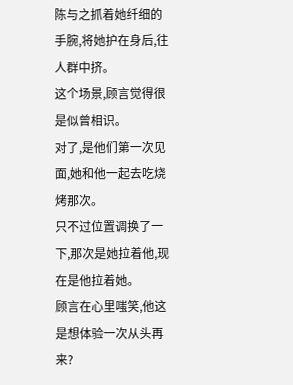陈与之抓着她纤细的手腕,将她护在身后,往人群中挤。
这个场景,顾言觉得很是似曾相识。
对了,是他们第一次见面,她和他一起去吃烧烤那次。
只不过位置调换了一下,那次是她拉着他,现在是他拉着她。
顾言在心里嗤笑,他这是想体验一次从头再来?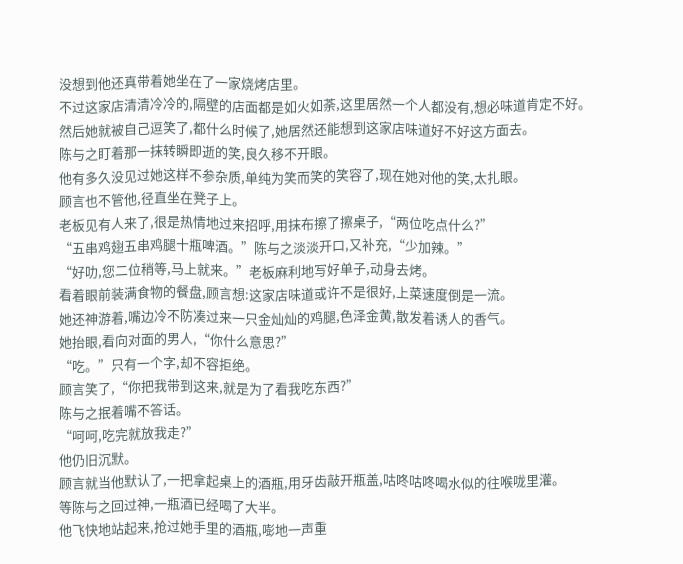没想到他还真带着她坐在了一家烧烤店里。
不过这家店清清冷冷的,隔壁的店面都是如火如荼,这里居然一个人都没有,想必味道肯定不好。
然后她就被自己逗笑了,都什么时候了,她居然还能想到这家店味道好不好这方面去。
陈与之盯着那一抹转瞬即逝的笑,良久移不开眼。
他有多久没见过她这样不参杂质,单纯为笑而笑的笑容了,现在她对他的笑,太扎眼。
顾言也不管他,径直坐在凳子上。
老板见有人来了,很是热情地过来招呼,用抹布擦了擦桌子,“两位吃点什么?”
“五串鸡翅五串鸡腿十瓶啤酒。”陈与之淡淡开口,又补充,“少加辣。”
“好叻,您二位稍等,马上就来。”老板麻利地写好单子,动身去烤。
看着眼前装满食物的餐盘,顾言想:这家店味道或许不是很好,上菜速度倒是一流。
她还神游着,嘴边冷不防凑过来一只金灿灿的鸡腿,色泽金黄,散发着诱人的香气。
她抬眼,看向对面的男人,“你什么意思?”
“吃。”只有一个字,却不容拒绝。
顾言笑了,“你把我带到这来,就是为了看我吃东西?”
陈与之抿着嘴不答话。
“呵呵,吃完就放我走?”
他仍旧沉默。
顾言就当他默认了,一把拿起桌上的酒瓶,用牙齿敲开瓶盖,咕咚咕咚喝水似的往喉咙里灌。
等陈与之回过神,一瓶酒已经喝了大半。
他飞快地站起来,抢过她手里的酒瓶,嘭地一声重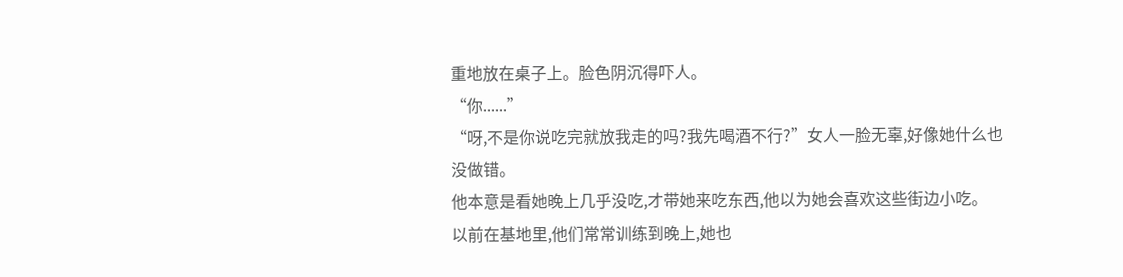重地放在桌子上。脸色阴沉得吓人。
“你......”
“呀,不是你说吃完就放我走的吗?我先喝酒不行?”女人一脸无辜,好像她什么也没做错。
他本意是看她晚上几乎没吃,才带她来吃东西,他以为她会喜欢这些街边小吃。
以前在基地里,他们常常训练到晚上,她也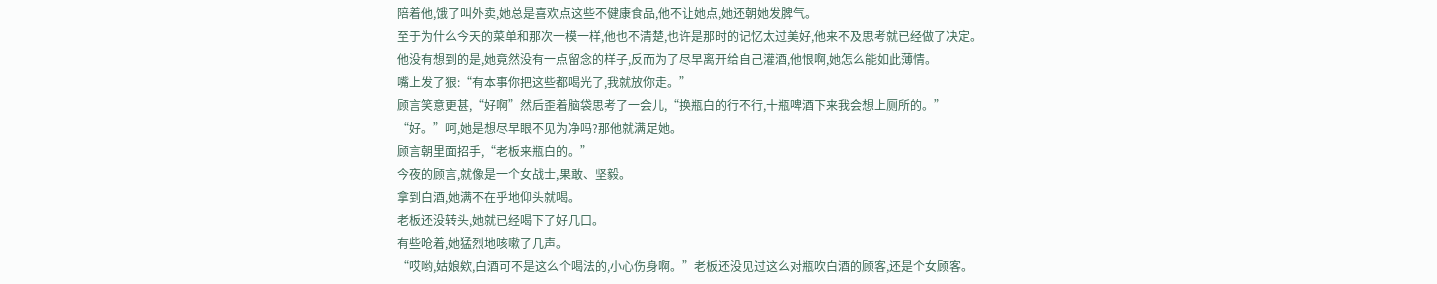陪着他,饿了叫外卖,她总是喜欢点这些不健康食品,他不让她点,她还朝她发脾气。
至于为什么今天的菜单和那次一模一样,他也不清楚,也许是那时的记忆太过美好,他来不及思考就已经做了决定。
他没有想到的是,她竟然没有一点留念的样子,反而为了尽早离开给自己灌酒,他恨啊,她怎么能如此薄情。
嘴上发了狠:“有本事你把这些都喝光了,我就放你走。”
顾言笑意更甚,“好啊”然后歪着脑袋思考了一会儿,“换瓶白的行不行,十瓶啤酒下来我会想上厕所的。”
“好。”呵,她是想尽早眼不见为净吗?那他就满足她。
顾言朝里面招手,“老板来瓶白的。”
今夜的顾言,就像是一个女战士,果敢、坚毅。
拿到白酒,她满不在乎地仰头就喝。
老板还没转头,她就已经喝下了好几口。
有些呛着,她猛烈地咳嗽了几声。
“哎哟,姑娘欸,白酒可不是这么个喝法的,小心伤身啊。”老板还没见过这么对瓶吹白酒的顾客,还是个女顾客。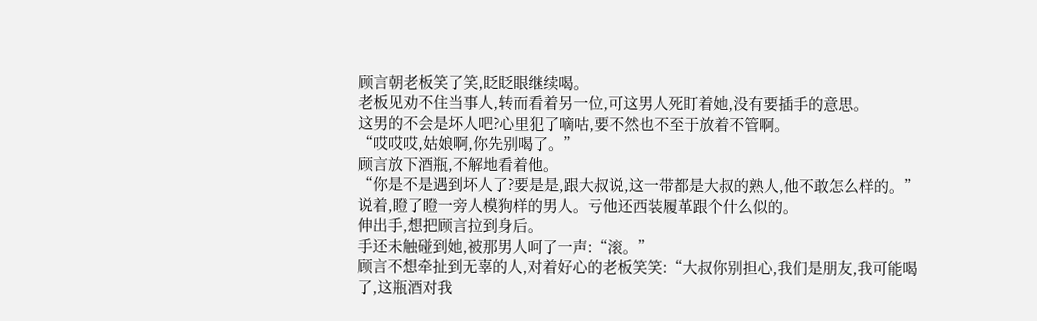顾言朝老板笑了笑,眨眨眼继续喝。
老板见劝不住当事人,转而看着另一位,可这男人死盯着她,没有要插手的意思。
这男的不会是坏人吧?心里犯了嘀咕,要不然也不至于放着不管啊。
“哎哎哎,姑娘啊,你先别喝了。”
顾言放下酒瓶,不解地看着他。
“你是不是遇到坏人了?要是是,跟大叔说,这一带都是大叔的熟人,他不敢怎么样的。”说着,瞪了瞪一旁人模狗样的男人。亏他还西装履革跟个什么似的。
伸出手,想把顾言拉到身后。
手还未触碰到她,被那男人呵了一声:“滚。”
顾言不想牵扯到无辜的人,对着好心的老板笑笑:“大叔你别担心,我们是朋友,我可能喝了,这瓶酒对我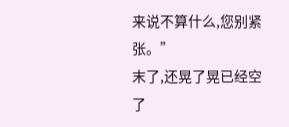来说不算什么,您别紧张。”
末了,还晃了晃已经空了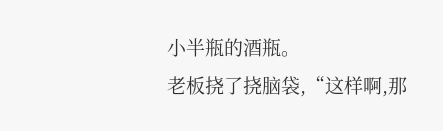小半瓶的酒瓶。
老板挠了挠脑袋,“这样啊,那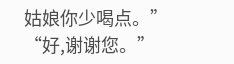姑娘你少喝点。”
“好,谢谢您。”